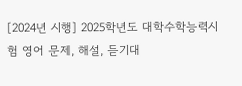[2024년 시행] 2025학년도 대학수학능력시험 영어 문제, 해설, 듣기대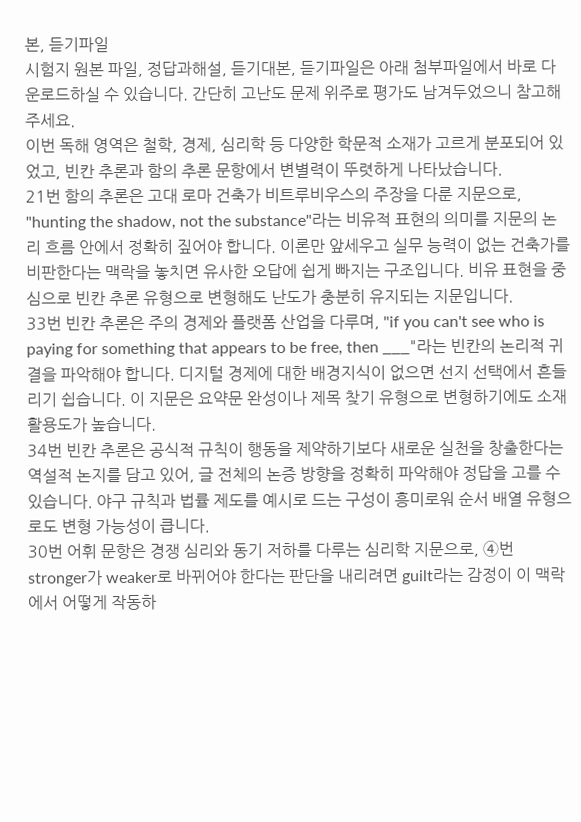본, 듣기파일
시험지 원본 파일, 정답과해설, 듣기대본, 듣기파일은 아래 첨부파일에서 바로 다운로드하실 수 있습니다. 간단히 고난도 문제 위주로 평가도 남겨두었으니 참고해 주세요.
이번 독해 영역은 철학, 경제, 심리학 등 다양한 학문적 소재가 고르게 분포되어 있었고, 빈칸 추론과 함의 추론 문항에서 변별력이 뚜렷하게 나타났습니다.
21번 함의 추론은 고대 로마 건축가 비트루비우스의 주장을 다룬 지문으로, "hunting the shadow, not the substance"라는 비유적 표현의 의미를 지문의 논리 흐름 안에서 정확히 짚어야 합니다. 이론만 앞세우고 실무 능력이 없는 건축가를 비판한다는 맥락을 놓치면 유사한 오답에 쉽게 빠지는 구조입니다. 비유 표현을 중심으로 빈칸 추론 유형으로 변형해도 난도가 충분히 유지되는 지문입니다.
33번 빈칸 추론은 주의 경제와 플랫폼 산업을 다루며, "if you can't see who is paying for something that appears to be free, then ___"라는 빈칸의 논리적 귀결을 파악해야 합니다. 디지털 경제에 대한 배경지식이 없으면 선지 선택에서 흔들리기 쉽습니다. 이 지문은 요약문 완성이나 제목 찾기 유형으로 변형하기에도 소재 활용도가 높습니다.
34번 빈칸 추론은 공식적 규칙이 행동을 제약하기보다 새로운 실천을 창출한다는 역설적 논지를 담고 있어, 글 전체의 논증 방향을 정확히 파악해야 정답을 고를 수 있습니다. 야구 규칙과 법률 제도를 예시로 드는 구성이 흥미로워 순서 배열 유형으로도 변형 가능성이 큽니다.
30번 어휘 문항은 경쟁 심리와 동기 저하를 다루는 심리학 지문으로, ④번 stronger가 weaker로 바뀌어야 한다는 판단을 내리려면 guilt라는 감정이 이 맥락에서 어떻게 작동하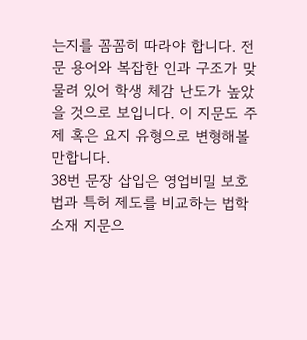는지를 꼼꼼히 따라야 합니다. 전문 용어와 복잡한 인과 구조가 맞물려 있어 학생 체감 난도가 높았을 것으로 보입니다. 이 지문도 주제 혹은 요지 유형으로 변형해볼 만합니다.
38번 문장 삽입은 영업비밀 보호법과 특허 제도를 비교하는 법학 소재 지문으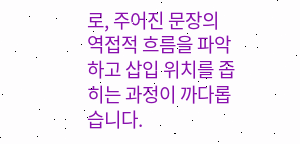로, 주어진 문장의 역접적 흐름을 파악하고 삽입 위치를 좁히는 과정이 까다롭습니다.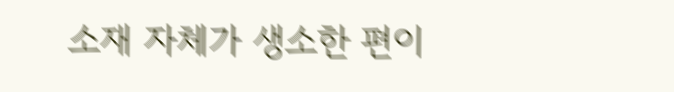소재 자체가 생소한 편이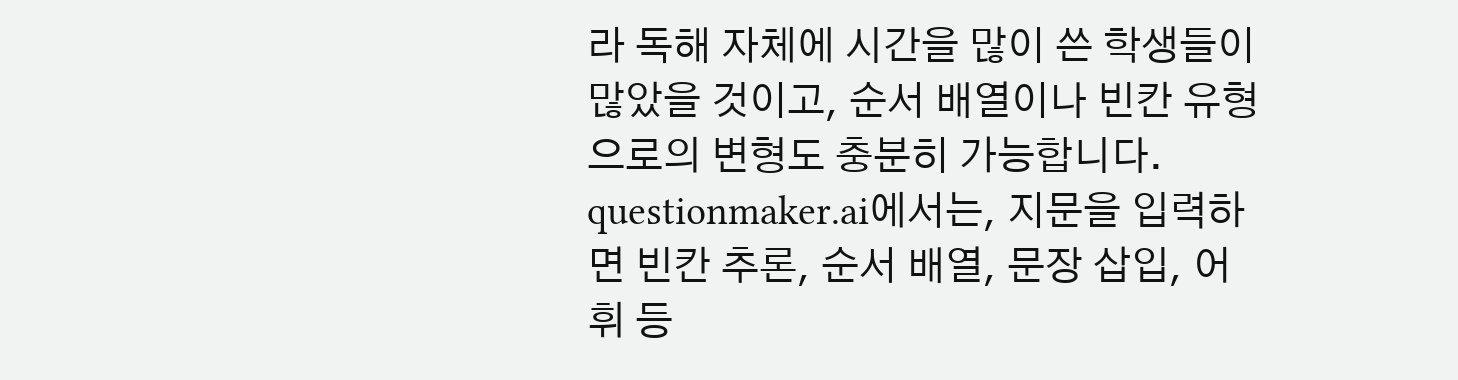라 독해 자체에 시간을 많이 쓴 학생들이 많았을 것이고, 순서 배열이나 빈칸 유형으로의 변형도 충분히 가능합니다.
questionmaker.ai에서는, 지문을 입력하면 빈칸 추론, 순서 배열, 문장 삽입, 어휘 등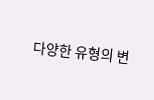다양한 유형의 변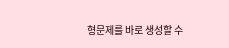형문제를 바로 생성할 수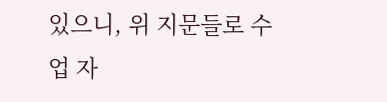있으니, 위 지문들로 수업 자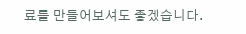료를 만들어보셔도 좋겠습니다.